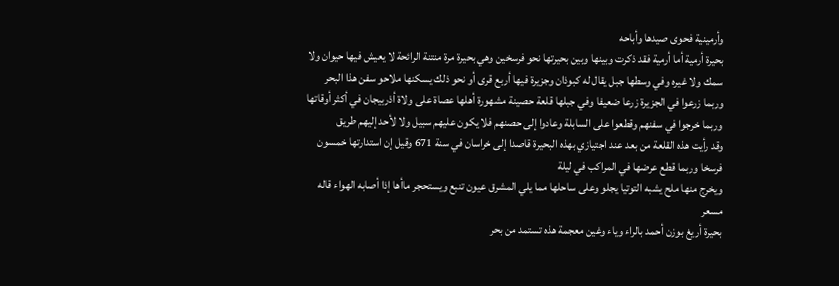وأرمينية فحوى صيدها وأباحه
بحيرة أرمية أما أرمية فقد ذكرت وبينها وبين بحيرتها نحو فرسخين وهي بحيرة مرة منتنة الرائحة لا يعيش فيها حيوان ولا سمك ولا غيره وفي وسطها جبل يقال له كبوذان وجزيرة فيها أربع قرى أو نحو ذلك يسكنها ملاحو سفن هذا البحر وربما زرعوا في الجزيرة زرعا ضعيفا وفي جبلها قلعة حصينة مشهورة أهلها عصاة على ولاة أذربيجان في أكثر أوقاتها وربما خرجوا في سفنهم وقطعوا على السابلة وعادوا إلى حصنهم فلا يكون عليهم سبيل ولا لأحد إليهم طريق
وقد رأيت هذه القلعة من بعد عند اجتيازي بهذه البحيرة قاصدا إلى خراسان في سنة 671 وقيل إن استدارتها خمسون فرسخا وربما قطع عرضها في المراكب في ليلة
ويخرج منها ملح يشبه التوتيا يجلو وعلى ساحلها مما يلي المشرق عيون تنبع ويستحجر ماأها إذا أصابه الهواء قاله مسعر
بحيرة أريغ بوزن أحمد بالراء وياء وغين معجمة هذه تستمد من بحر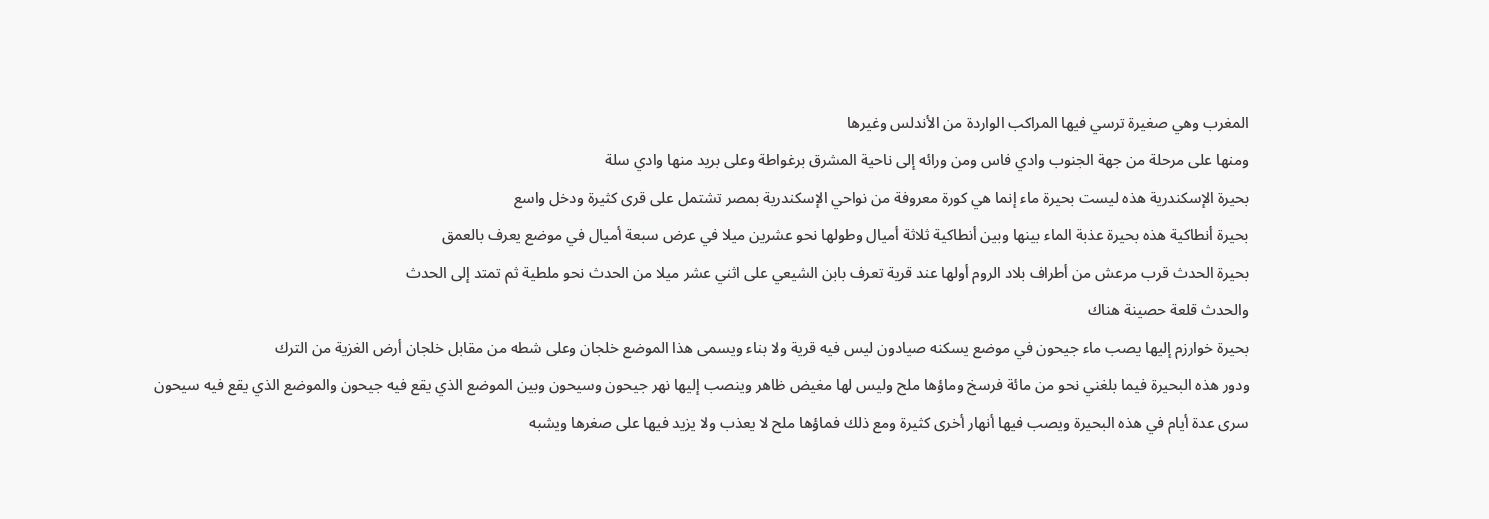المغرب وهي صغيرة ترسي فيها المراكب الواردة من الأندلس وغيرها
ومنها على مرحلة من جهة الجنوب وادي فاس ومن ورائه إلى ناحية المشرق برغواطة وعلى بريد منها وادي سلة
بحيرة الإسكندرية هذه ليست بحيرة ماء إنما هي كورة معروفة من نواحي الإسكندرية بمصر تشتمل على قرى كثيرة ودخل واسع
بحيرة أنطاكية هذه بحيرة عذبة الماء بينها وبين أنطاكية ثلاثة أميال وطولها نحو عشرين ميلا في عرض سبعة أميال في موضع يعرف بالعمق
بحيرة الحدث قرب مرعش من أطراف بلاد الروم أولها عند قرية تعرف بابن الشيعي على اثني عشر ميلا من الحدث نحو ملطية ثم تمتد إلى الحدث
والحدث قلعة حصينة هناك
بحيرة خوارزم إليها يصب ماء جيحون في موضع يسكنه صيادون ليس فيه قرية ولا بناء ويسمى هذا الموضع خلجان وعلى شطه من مقابل خلجان أرض الغزية من الترك
ودور هذه البحيرة فيما بلغني نحو من مائة فرسخ وماؤها ملح وليس لها مغيض ظاهر وينصب إليها نهر جيحون وسيحون وبين الموضع الذي يقع فيه جيحون والموضع الذي يقع فيه سيحون سرى عدة أيام في هذه البحيرة ويصب فيها أنهار أخرى كثيرة ومع ذلك فماؤها ملح لا يعذب ولا يزيد فيها على صغرها ويشبه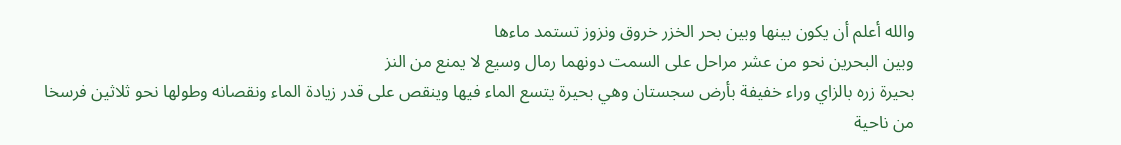والله أعلم أن يكون بينها وبين بحر الخزر خروق ونزوز تستمد ماءها
وبين البحرين نحو من عشر مراحل على السمت دونهما رمال وسيع لا يمنع من النز
بحيرة زره بالزاي وراء خفيفة بأرض سجستان وهي بحيرة يتسع الماء فيها وينقص على قدر زيادة الماء ونقصانه وطولها نحو ثلاثين فرسخا من ناحية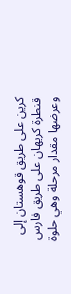كرين على طريق قوهستان إلى قنطرة كريهان على طريق فارس وعرضها مقدار مرحلة وهي حلوة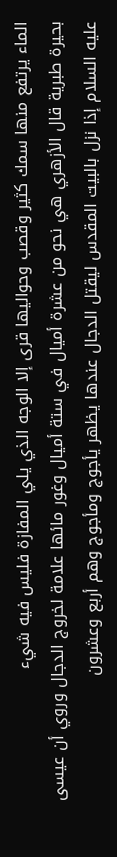الماء يرتفع منها سمك كثير وقصب وحواليها قرى إلا الوجه الذي يلي المفازة فليس فيه شيء
بحيرة طبرية قال الأزهري هي نحو من عشرة أميال في ستة أميال وغور مائها علامة لخروج الدجال وروي أن عيسى عليه السلام إذا نزل بالبيت المقدس ليقتل الدجال عندها يظهر يأجوج ومأجوج وهم أربع وعشرون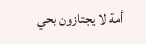أمة لا يجتازون بحي